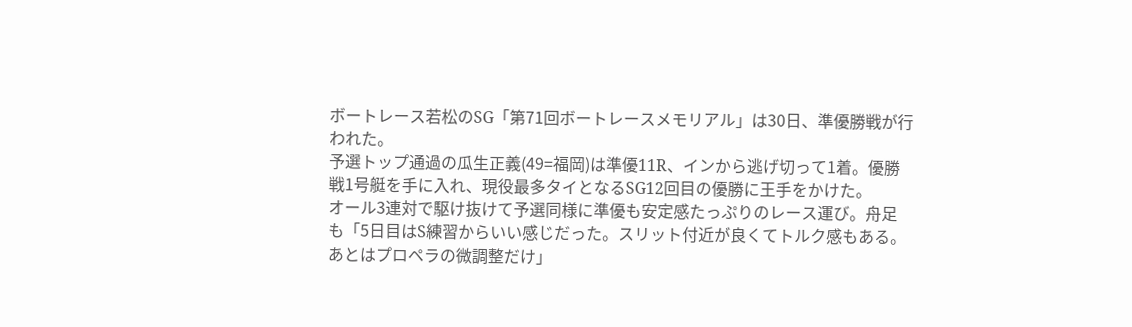ボートレース若松のSG「第71回ボートレースメモリアル」は30日、準優勝戦が行われた。
予選トップ通過の瓜生正義(49=福岡)は準優11R、インから逃げ切って1着。優勝戦1号艇を手に入れ、現役最多タイとなるSG12回目の優勝に王手をかけた。
オール3連対で駆け抜けて予選同様に準優も安定感たっぷりのレース運び。舟足も「5日目はS練習からいい感じだった。スリット付近が良くてトルク感もある。あとはプロペラの微調整だけ」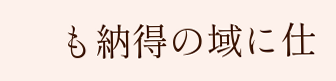も納得の域に仕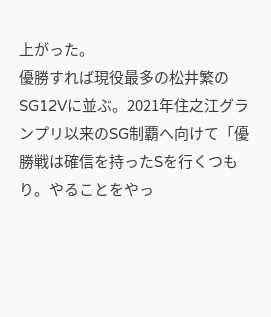上がった。
優勝すれば現役最多の松井繁のSG12Vに並ぶ。2021年住之江グランプリ以来のSG制覇へ向けて「優勝戦は確信を持ったSを行くつもり。やることをやっ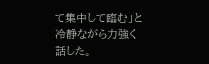て集中して臨む」と冷静ながら力強く話した。